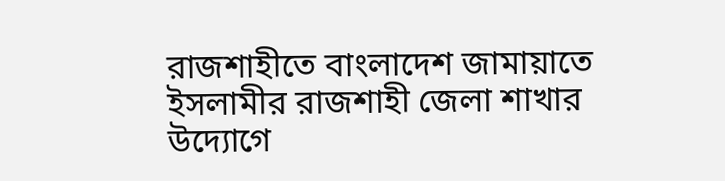রাজশাহীতে বাংলাদেশ জামায়াতে ইসলামীর রাজশাহী জেলা শাখার উদ্যোগে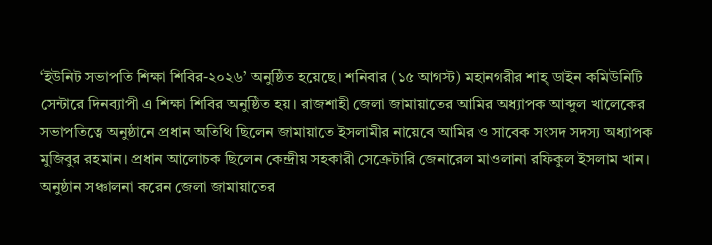‘ইউনিট সভাপতি শিক্ষা শিবির-২০২৬’ অনুষ্ঠিত হয়েছে। শনিবার (১৫ আগস্ট) মহানগরীর শাহ্ ডাইন কমিউনিটি সেন্টারে দিনব্যাপী এ শিক্ষা শিবির অনুষ্ঠিত হয়। রাজশাহী জেলা জামায়াতের আমির অধ্যাপক আব্দুল খালেকের সভাপতিত্বে অনুষ্ঠানে প্রধান অতিথি ছিলেন জামায়াতে ইসলামীর নায়েবে আমির ও সাবেক সংসদ সদস্য অধ্যাপক মুজিবুর রহমান। প্রধান আলোচক ছিলেন কেন্দ্রীয় সহকারী সেক্রেটারি জেনারেল মাওলানা রফিকুল ইসলাম খান। অনুষ্ঠান সঞ্চালনা করেন জেলা জামায়াতের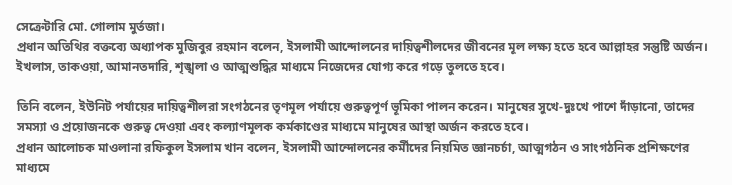সেক্রেটারি মো. গোলাম মুর্তজা।
প্রধান অতিথির বক্তব্যে অধ্যাপক মুজিবুর রহমান বলেন, ইসলামী আন্দোলনের দায়িত্বশীলদের জীবনের মূল লক্ষ্য হতে হবে আল্লাহর সন্তুষ্টি অর্জন। ইখলাস, তাকওয়া, আমানতদারি, শৃঙ্খলা ও আত্মশুদ্ধির মাধ্যমে নিজেদের যোগ্য করে গড়ে তুলতে হবে।

তিনি বলেন, ইউনিট পর্যায়ের দায়িত্বশীলরা সংগঠনের তৃণমূল পর্যায়ে গুরুত্বপূর্ণ ভূমিকা পালন করেন। মানুষের সুখে-দুঃখে পাশে দাঁড়ানো, তাদের সমস্যা ও প্রয়োজনকে গুরুত্ব দেওয়া এবং কল্যাণমূলক কর্মকাণ্ডের মাধ্যমে মানুষের আস্থা অর্জন করতে হবে।
প্রধান আলোচক মাওলানা রফিকুল ইসলাম খান বলেন, ইসলামী আন্দোলনের কর্মীদের নিয়মিত জ্ঞানচর্চা, আত্মগঠন ও সাংগঠনিক প্রশিক্ষণের মাধ্যমে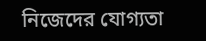নিজেদের যোগ্যতা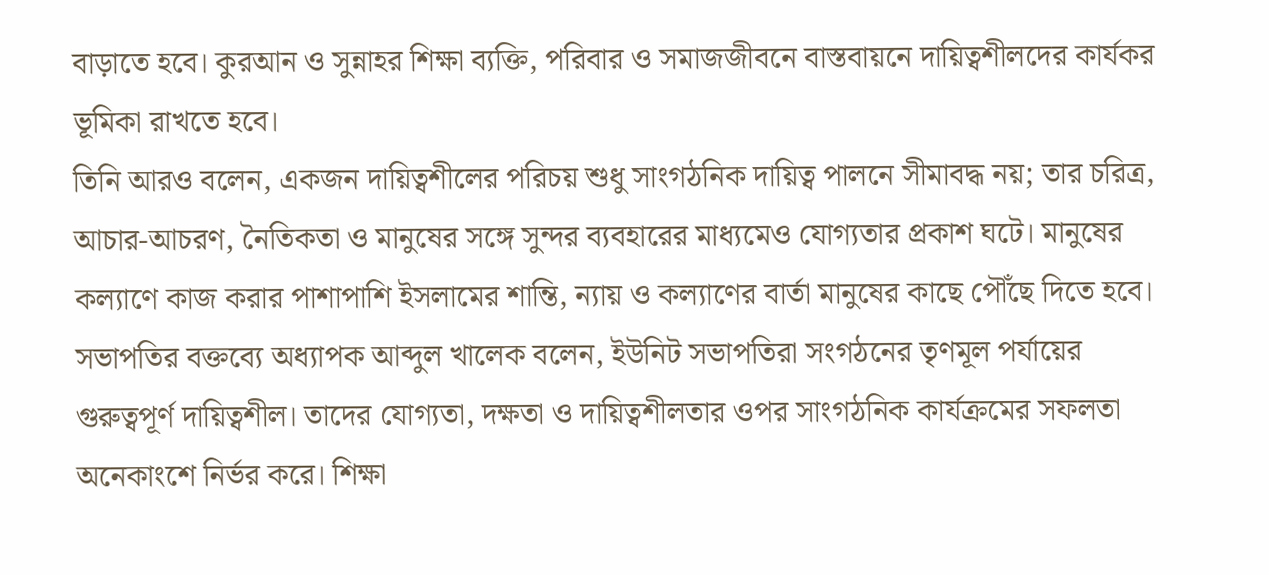বাড়াতে হবে। কুরআন ও সুন্নাহর শিক্ষা ব্যক্তি, পরিবার ও সমাজজীবনে বাস্তবায়নে দায়িত্বশীলদের কার্যকর ভূমিকা রাখতে হবে।
তিনি আরও বলেন, একজন দায়িত্বশীলের পরিচয় শুধু সাংগঠনিক দায়িত্ব পালনে সীমাবদ্ধ নয়; তার চরিত্র, আচার-আচরণ, নৈতিকতা ও মানুষের সঙ্গে সুন্দর ব্যবহারের মাধ্যমেও যোগ্যতার প্রকাশ ঘটে। মানুষের কল্যাণে কাজ করার পাশাপাশি ইসলামের শান্তি, ন্যায় ও কল্যাণের বার্তা মানুষের কাছে পৌঁছে দিতে হবে।
সভাপতির বক্তব্যে অধ্যাপক আব্দুল খালেক বলেন, ইউনিট সভাপতিরা সংগঠনের তৃণমূল পর্যায়ের গুরুত্বপূর্ণ দায়িত্বশীল। তাদের যোগ্যতা, দক্ষতা ও দায়িত্বশীলতার ওপর সাংগঠনিক কার্যক্রমের সফলতা অনেকাংশে নির্ভর করে। শিক্ষা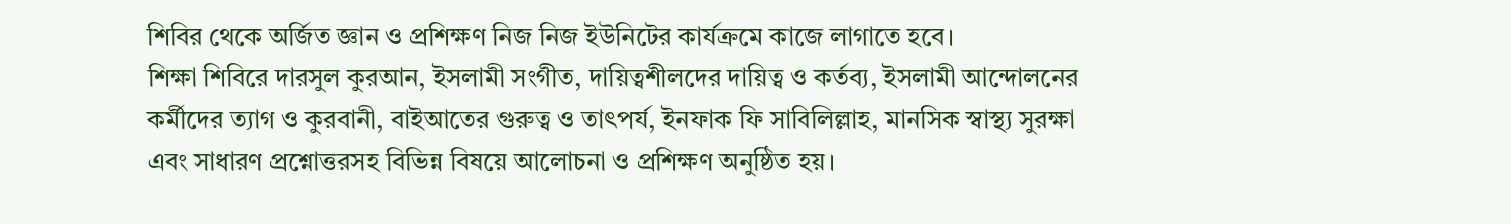শিবির থেকে অর্জিত জ্ঞান ও প্রশিক্ষণ নিজ নিজ ইউনিটের কার্যক্রমে কাজে লাগাতে হবে।
শিক্ষা শিবিরে দারসুল কুরআন, ইসলামী সংগীত, দায়িত্বশীলদের দায়িত্ব ও কর্তব্য, ইসলামী আন্দোলনের কর্মীদের ত্যাগ ও কুরবানী, বাইআতের গুরুত্ব ও তাৎপর্য, ইনফাক ফি সাবিলিল্লাহ, মানসিক স্বাস্থ্য সুরক্ষা এবং সাধারণ প্রশ্নোত্তরসহ বিভিন্ন বিষয়ে আলোচনা ও প্রশিক্ষণ অনুষ্ঠিত হয়।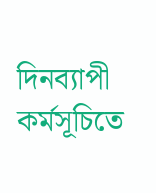দিনব্যাপী কর্মসূচিতে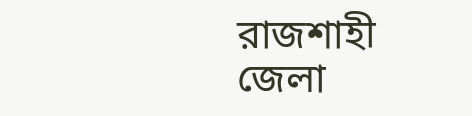রাজশাহী জেলা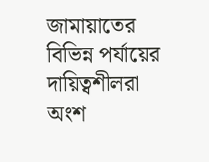জামায়াতের বিভিন্ন পর্যায়ের দায়িত্বশীলরা অংশ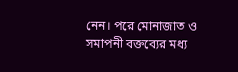নেন। পরে মোনাজাত ও সমাপনী বক্তব্যের মধ্য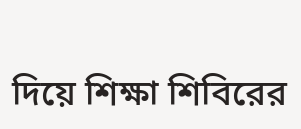দিয়ে শিক্ষা শিবিরের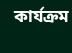কার্যক্রম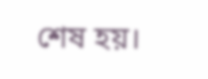শেষ হয়।